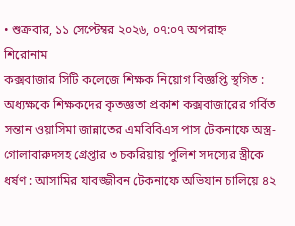• শুক্রবার, ১১ সেপ্টেম্বর ২০২৬, ০৭:০৭ অপরাহ্ন
শিরোনাম
কক্সবাজার সিটি কলেজে শিক্ষক নিয়োগ বিজ্ঞপ্তি স্থগিত : অধ্যক্ষকে শিক্ষকদের কৃতজ্ঞতা প্রকাশ কক্সবাজারের গর্বিত সন্তান ওয়াসিমা জান্নাতের এমবিবিএস পাস টেকনাফে অস্ত্র-গোলাবারুদসহ গ্রেপ্তার ৩ চকরিয়ায় পুলিশ সদস্যের স্ত্রীকে ধর্ষণ : আসামির যাবজ্জীবন টেকনাফে অভিযান চালিয়ে ৪২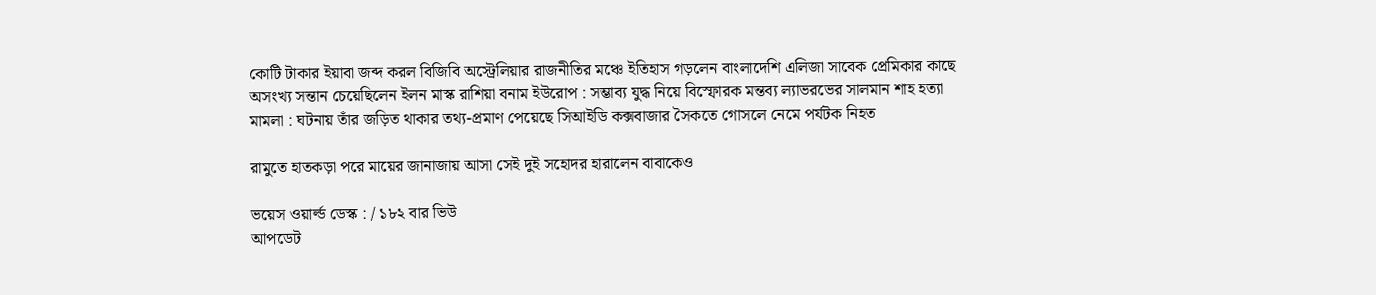কোটি টাকার ইয়াবা জব্দ করল বিজিবি অস্ট্রেলিয়ার রাজনীতির মঞ্চে ইতিহাস গড়লেন বাংলাদেশি এলিজা সাবেক প্রেমিকার কাছে অসংখ্য সন্তান চেয়েছিলেন ইলন মাস্ক রাশিয়া বনাম ইউরোপ : সম্ভাব্য যুদ্ধ নিয়ে বিস্ফোরক মন্তব্য ল্যাভরভের সালমান শাহ হত্যা মামলা : ঘটনায় তাঁর জড়িত থাকার তথ্য-প্রমাণ পেয়েছে সিআইডি কক্সবাজার সৈকতে গোসলে নেমে পর্যটক নিহত

রামুতে হাতকড়া পরে মায়ের জানাজায় আসা সেই দুই সহোদর হারালেন বাবাকেও

ভয়েস ওয়ার্ল্ড ডেস্ক : / ১৮২ বার ভিউ
আপডেট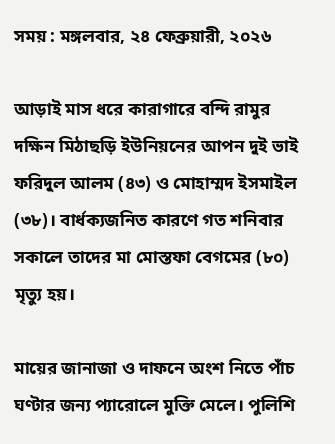সময় : মঙ্গলবার, ২৪ ফেব্রুয়ারী, ২০২৬

আড়াই মাস ধরে কারাগারে বন্দি রামুর দক্ষিন মিঠাছড়ি ইউনিয়নের আপন দুই ভাই ফরিদুল আলম (৪৩) ও মোহাম্মদ ইসমাইল (৩৮)। বার্ধক্যজনিত কারণে গত শনিবার সকালে তাদের মা মোস্তফা বেগমের (৮০) মৃত্যু হয়।

মায়ের জানাজা ও দাফনে অংশ নিতে পাঁচ ঘণ্টার জন্য প্যারোলে মুক্তি মেলে। পুলিশি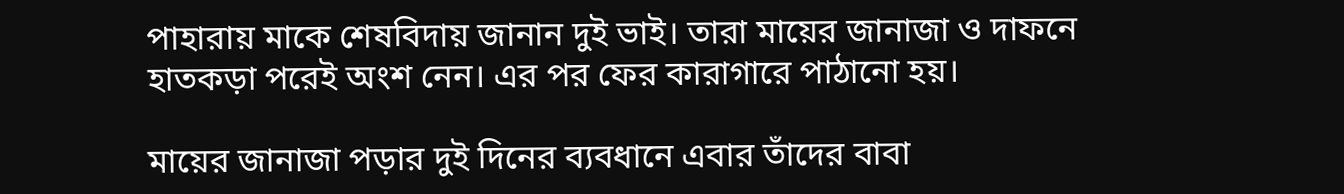পাহারায় মাকে শেষবিদায় জানান দুই ভাই। তারা মায়ের জানাজা ও দাফনে হাতকড়া পরেই অংশ নেন। এর পর ফের কারাগারে পাঠানো হয়।

মায়ের জানাজা পড়ার দুই দিনের ব্যবধানে এবার তাঁদের বাবা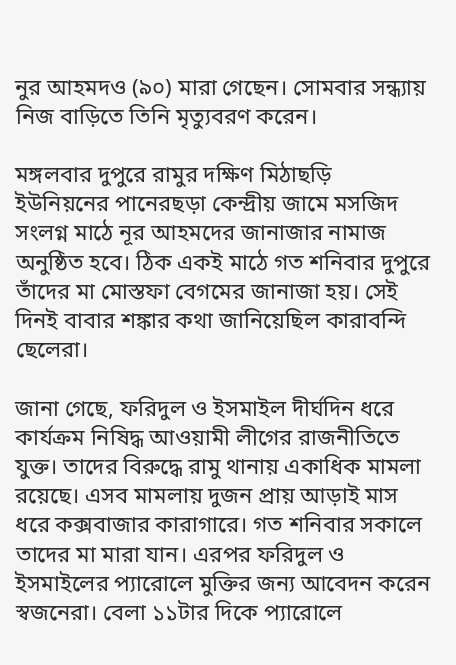নুর আহমদও (৯০) মারা গেছেন। সোমবার সন্ধ্যায় নিজ বাড়িতে তিনি মৃত্যুবরণ করেন।

মঙ্গলবার দুপুরে রামুর দক্ষিণ মিঠাছড়ি ইউনিয়নের পানেরছড়া কেন্দ্রীয় জামে মসজিদ সংলগ্ন মাঠে নূর আহমদের জানাজার নামাজ অনুষ্ঠিত হবে। ঠিক একই মাঠে গত শনিবার দুপুরে তাঁদের মা মোস্তফা বেগমের জানাজা হয়। সেই দিনই বাবার শঙ্কার কথা জানিয়েছিল কারাবন্দি ছেলেরা।

জানা গেছে, ফরিদুল ও ইসমাইল দীর্ঘদিন ধরে কার্যক্রম নিষিদ্ধ আওয়ামী লীগের রাজনীতিতে যুক্ত। তাদের বিরুদ্ধে রামু থানায় একাধিক মামলা রয়েছে। এসব মামলায় দুজন প্রায় আড়াই মাস ধরে কক্সবাজার কারাগারে। গত শনিবার সকালে তাদের মা মারা যান। এরপর ফরিদুল ও ইসমাইলের প্যারোলে মুক্তির জন্য আবেদন করেন স্বজনেরা। বেলা ১১টার দিকে প্যারোলে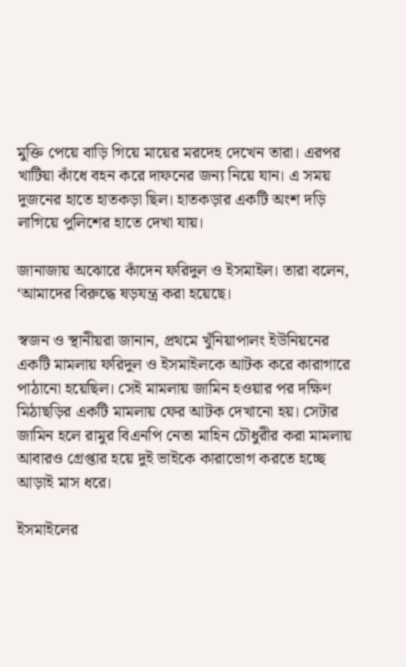মুক্তি পেয়ে বাড়ি গিয়ে মায়ের মরদেহ দেখেন তারা। এরপর খাটিয়া কাঁধে বহন করে দাফনের জন্য নিয়ে যান। এ সময় দুজনের হাতে হাতকড়া ছিল। হাতকড়ার একটি অংশ দড়ি লাগিয়ে পুলিশের হাতে দেখা যায়।

জানাজায় অঝোরে কাঁদেন ফরিদুল ও ইসমাইল। তারা বলেন, ‘আমাদের বিরুদ্ধে ষড়যন্ত্র করা হয়েছে।

স্বজন ও স্থানীয়রা জানান, প্রথমে খুঁনিয়াপালং ইউনিয়নের একটি মামলায় ফরিদুল ও ইসমাইলকে আটক করে কারাগারে পাঠানো হয়েছিল। সেই মামলায় জামিন হওয়ার পর দক্ষিণ মিঠাছড়ির একটি মামলায় ফের আটক দেখানো হয়। সেটার জামিন হলে রামুর বিএনপি নেতা মাহিন চৌধুরীর করা মামলায় আবারও গ্রেপ্তার হয়ে দুই ভাইকে কারাভোগ করতে হচ্ছে আড়াই মাস ধরে।

ইসমাইলের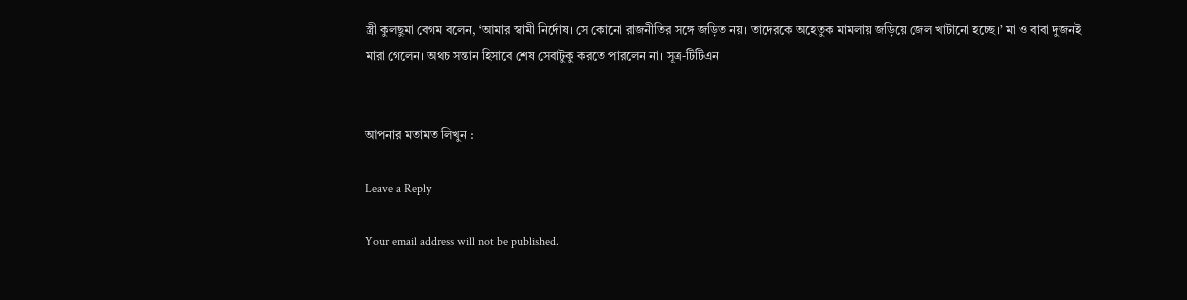স্ত্রী কুলছুমা বেগম বলেন, ‘আমার স্বামী নির্দোষ। সে কোনো রাজনীতির সঙ্গে জড়িত নয়। তাদেরকে অহেতুক মামলায় জড়িয়ে জেল খাটানো হচ্ছে।’ মা ও বাবা দুজনই মারা গেলেন। অথচ সন্তান হিসাবে শেষ সেবাটুকু করতে পারলেন না। সূত্র-টিটিএন


আপনার মতামত লিখুন :

Leave a Reply

Your email address will not be published.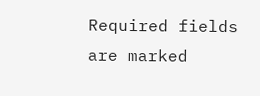Required fields are marked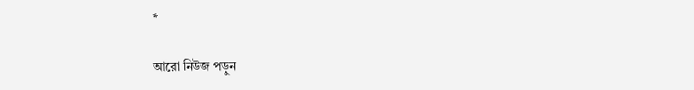*

আরো নিউজ পড়ুন